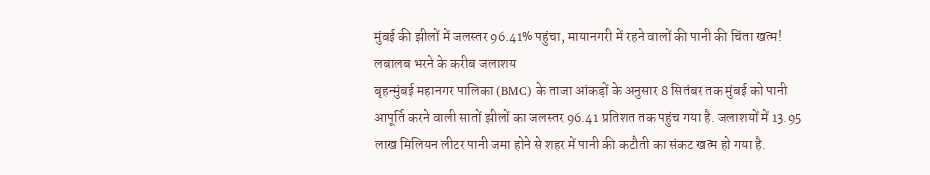मुंबई की झीलों में जलस्तर 96.41% पहुंचा, मायानगरी में रहने वालों की पानी की चिंता खत्म! लबालब भरने के करीब जलाशय
बृहन्मुंबई महानगर पालिका (BMC) के ताजा आंकड़ों के अनुसार 8 सितंबर तक मुंबई को पानी आपूर्ति करने वाली सातों झीलों का जलस्तर 96.41 प्रतिशत तक पहुंच गया है. जलाशयों में 13.95 लाख मिलियन लीटर पानी जमा होने से शहर में पानी की कटौती का संकट खत्म हो गया है.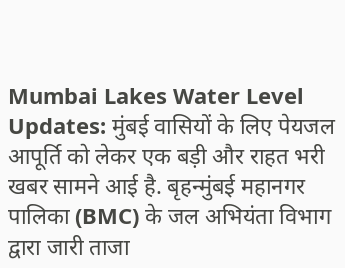Mumbai Lakes Water Level Updates: मुंबई वासियों के लिए पेयजल आपूर्ति को लेकर एक बड़ी और राहत भरी खबर सामने आई है. बृहन्मुंबई महानगर पालिका (BMC) के जल अभियंता विभाग द्वारा जारी ताजा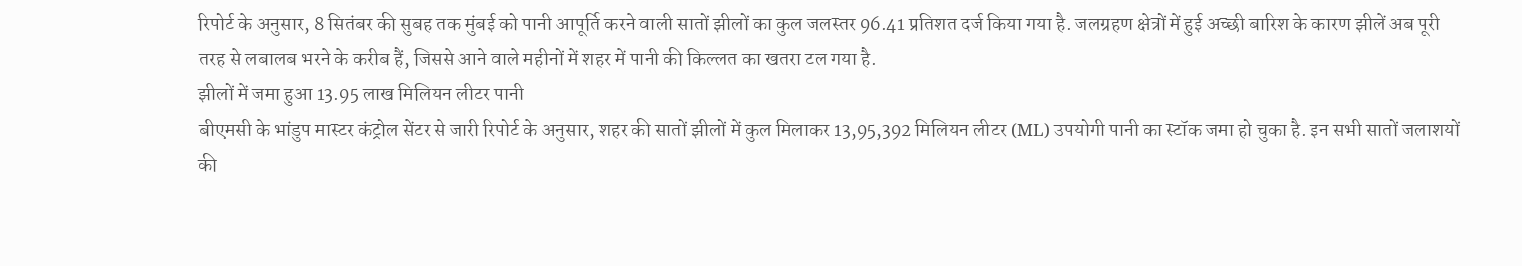रिपोर्ट के अनुसार, 8 सितंबर की सुबह तक मुंबई को पानी आपूर्ति करने वाली सातों झीलों का कुल जलस्तर 96.41 प्रतिशत दर्ज किया गया है. जलग्रहण क्षेत्रों में हुई अच्छी बारिश के कारण झीलें अब पूरी तरह से लबालब भरने के करीब हैं, जिससे आने वाले महीनों में शहर में पानी की किल्लत का खतरा टल गया है.
झीलों में जमा हुआ 13.95 लाख मिलियन लीटर पानी
बीएमसी के भांडुप मास्टर कंट्रोल सेंटर से जारी रिपोर्ट के अनुसार, शहर की सातों झीलों में कुल मिलाकर 13,95,392 मिलियन लीटर (ML) उपयोगी पानी का स्टॉक जमा हो चुका है. इन सभी सातों जलाशयों की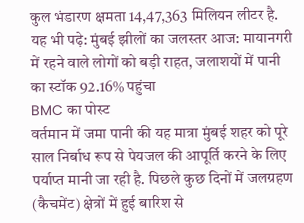कुल भंडारण क्षमता 14,47,363 मिलियन लीटर है. यह भी पढ़े: मुंबई झीलों का जलस्तर आज: मायानगरी में रहने वाले लोगों को बड़ी राहत, जलाशयों में पानी का स्टॉक 92.16% पहुंचा
BMC का पोस्ट
वर्तमान में जमा पानी की यह मात्रा मुंबई शहर को पूरे साल निर्बाध रूप से पेयजल की आपूर्ति करने के लिए पर्याप्त मानी जा रही है. पिछले कुछ दिनों में जलग्रहण (कैचमेंट) क्षेत्रों में हुई बारिश से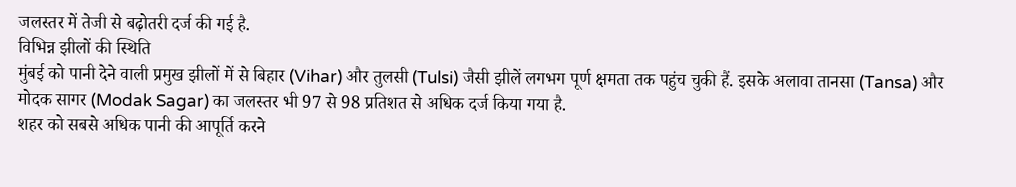जलस्तर में तेजी से बढ़ोतरी दर्ज की गई है.
विभिन्न झीलों की स्थिति
मुंबई को पानी देने वाली प्रमुख झीलों में से बिहार (Vihar) और तुलसी (Tulsi) जैसी झीलें लगभग पूर्ण क्षमता तक पहुंच चुकी हैं. इसके अलावा तानसा (Tansa) और मोदक सागर (Modak Sagar) का जलस्तर भी 97 से 98 प्रतिशत से अधिक दर्ज किया गया है.
शहर को सबसे अधिक पानी की आपूर्ति करने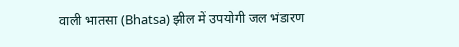वाली भातसा (Bhatsa) झील में उपयोगी जल भंडारण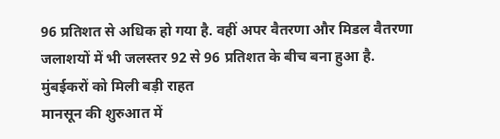96 प्रतिशत से अधिक हो गया है. वहीं अपर वैतरणा और मिडल वैतरणा जलाशयों में भी जलस्तर 92 से 96 प्रतिशत के बीच बना हुआ है.
मुंबईकरों को मिली बड़ी राहत
मानसून की शुरुआत में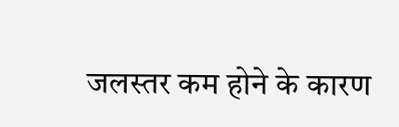जलस्तर कम होने के कारण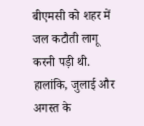बीएमसी को शहर में जल कटौती लागू करनी पड़ी थी. हालांकि, जुलाई और अगस्त के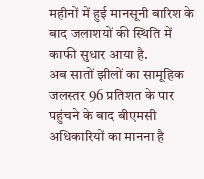महीनों में हुई मानसूनी बारिश के बाद जलाशयों की स्थिति में काफी सुधार आया है.
अब सातों झीलों का सामूहिक जलस्तर 96 प्रतिशत के पार पहुंचने के बाद बीएमसी अधिकारियों का मानना है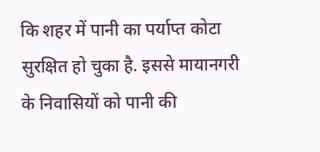कि शहर में पानी का पर्याप्त कोटा सुरक्षित हो चुका है. इससे मायानगरी के निवासियों को पानी की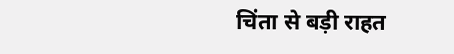चिंता से बड़ी राहत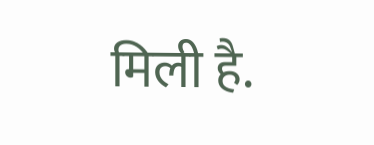मिली है.